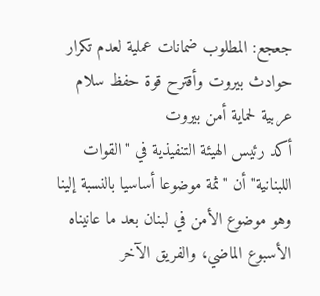جعجع: المطلوب ضمانات عملية لعدم تكرار حوادث بيروت وأقترح قوة حفظ سلام عربية لحماية أمن بيروت
أكد رئيس الهيئة التنفيذية في "القوات اللبنانية" أن "ثمة موضوعا أساسيا بالنسبة إلينا وهو موضوع الأمن في لبنان بعد ما عانيناه الأسبوع الماضي، والفريق الآخر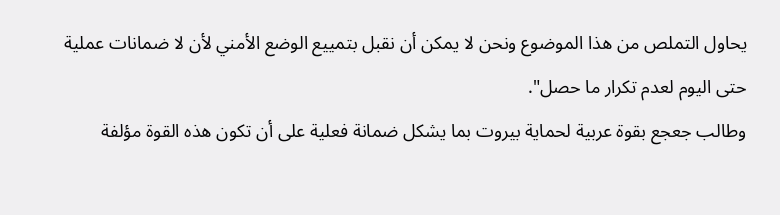يحاول التملص من هذا الموضوع ونحن لا يمكن أن نقبل بتمييع الوضع الأمني لأن لا ضمانات عملية حتى اليوم لعدم تكرار ما حصل".
وطالب جعجع بقوة عربية لحماية بيروت بما يشكل ضمانة فعلية على أن تكون هذه القوة مؤلفة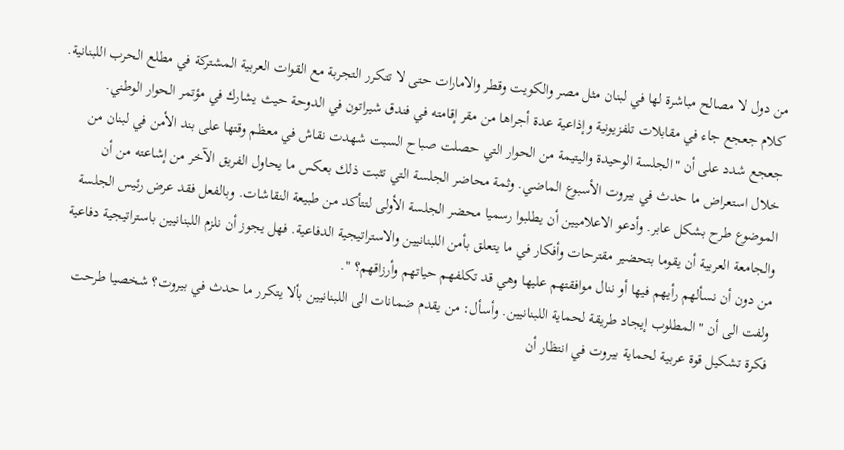من دول لا مصالح مباشرة لها في لبنان مثل مصر والكويت وقطر والامارات حتى لا تتكرر التجربة مع القوات العربية المشتركة في مطلع الحرب اللبنانية.
كلام جعجع جاء في مقابلات تلفزيونية وإذاعية عدة أجراها من مقر إقامته في فندق شيراتون في الدوحة حيث يشارك في مؤتمر الحوار الوطني.
جعجع شدد على أن "الجلسة الوحيدة واليتيمة من الحوار التي حصلت صباح السبت شهدت نقاش في معظم وقتها على بند الأمن في لبنان من خلال استعراض ما حدث في بيروت الأسبوع الماضي. وثمة محاضر الجلسة التي تثبت ذلك بعكس ما يحاول الفريق الآخر من إشاعته من أن الموضوع طرح بشكل عابر. وأدعو الاعلاميين أن يطلبوا رسميا محضر الجلسة الأولى لتتأكد من طبيعة النقاشات. وبالفعل فقد عرض رئيس الجلسة والجامعة العربية أن يقوما بتحضير مقترحات وأفكار في ما يتعلق بأمن اللبنانيين والاستراتيجية الدفاعية. فهل يجوز أن نلزم اللبنانيين باستراتيجية دفاعية من دون أن نسألهم رأيهم فيها أو ننال موافقتهم عليها وهي قد تكلفهم حياتهم وأرزاقهم؟ ".
ولفت الى أن "المطلوب إيجاد طريقة لحماية اللبنانيين. وأسأل: من يقدم ضمانات الى اللبنانيين بألا يتكرر ما حدث في بيروت؟ شخصيا طرحت فكرة تشكيل قوة عربية لحماية بيروت في انتظار أن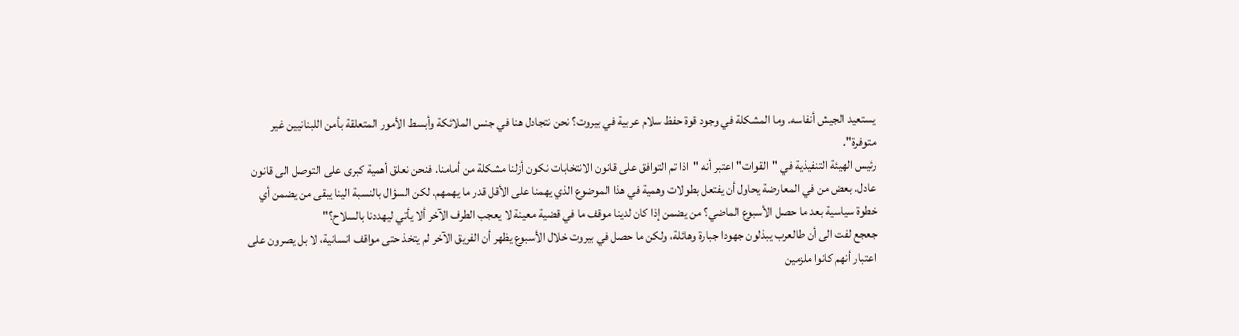يستعيد الجيش أنفاسه. وما المشكلة في وجود قوة حفظ سلام عربية في بيروت؟ نحن نتجادل هنا في جنس الملائكة وأبسط الأمور المتعلقة بأمن اللبنانيين غير متوفرة".
رئيس الهيئة التنفيذية في "القوات" اعتبر أنه "اذا تم التوافق على قانون الانتخابات نكون أزلنا مشكلة من أمامنا. فنحن نعلق أهمية كبرى على التوصل الى قانون عادل. بعض من في المعارضة يحاول أن يفتعل بطولات وهمية في هذا الموضوع الذي يهمنا على الأقل قدر ما يهمهم. لكن السؤال بالنسبة الينا يبقى من يضمن أي خطوة سياسية بعد ما حصل الأسبوع الماضي؟ من يضمن إذا كان لدينا موقف ما في قضية معينة لا يعجب الطرف الآخر ألا يأتي ليهددنا بالسلاح؟"
جعجع لفت الى أن طالعرب يبذلون جهودا جبارة وهائلة، ولكن ما حصل في بيروت خلال الأسبوع يظهر أن الفريق الآخر لم يتخذ حتى مواقف انسانية، لا بل يصرون على اعتبار أنهم كانوا ملزمين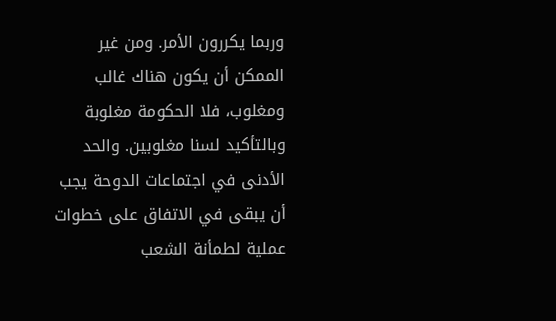وربما يكررون الأمر. ومن غير الممكن أن يكون هناك غالب ومغلوب، فلا الحكومة مغلوبة وبالتأكيد لسنا مغلوبين. والحد الأدنى في اجتماعات الدوحة يجب أن يبقى في الاتفاق على خطوات عملية لطمأنة الشعب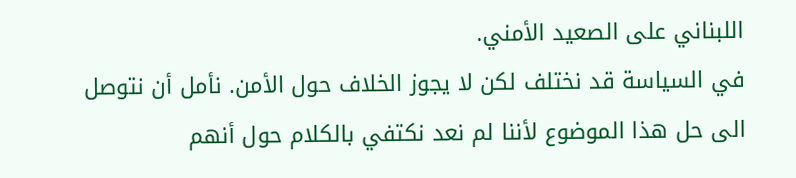اللبناني على الصعيد الأمني.
في السياسة قد نختلف لكن لا يجوز الخلاف حول الأمن. نأمل أن نتوصل الى حل هذا الموضوع لأننا لم نعد نكتفي بالكلام حول أنهم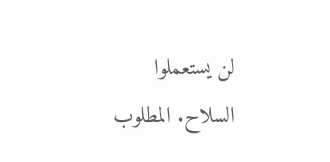لن يستعملوا السلاح. المطلوب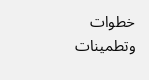خطوات وتطمينات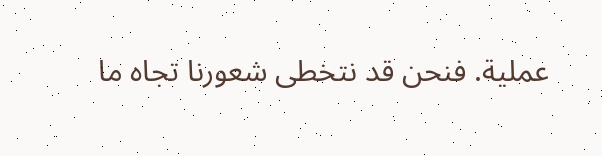عملية. فنحن قد نتخطى شعورنا تجاه ما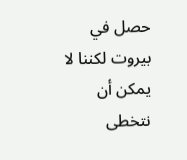حصل في بيروت لكننا لا يمكن أن نتخطى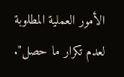الأمور العملية المطلوبة لعدم تكرار ما حصل".